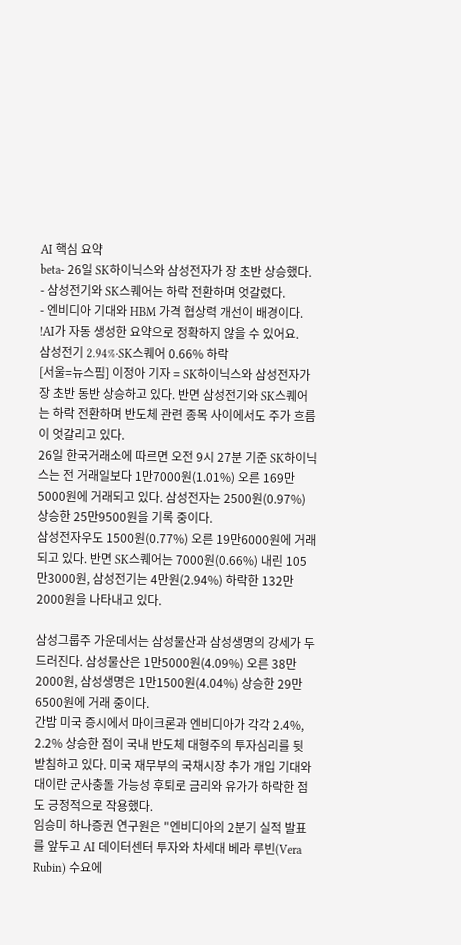AI 핵심 요약
beta- 26일 SK하이닉스와 삼성전자가 장 초반 상승했다.
- 삼성전기와 SK스퀘어는 하락 전환하며 엇갈렸다.
- 엔비디아 기대와 HBM 가격 협상력 개선이 배경이다.
!AI가 자동 생성한 요약으로 정확하지 않을 수 있어요.
삼성전기 2.94%·SK스퀘어 0.66% 하락
[서울=뉴스핌] 이정아 기자 = SK하이닉스와 삼성전자가 장 초반 동반 상승하고 있다. 반면 삼성전기와 SK스퀘어는 하락 전환하며 반도체 관련 종목 사이에서도 주가 흐름이 엇갈리고 있다.
26일 한국거래소에 따르면 오전 9시 27분 기준 SK하이닉스는 전 거래일보다 1만7000원(1.01%) 오른 169만5000원에 거래되고 있다. 삼성전자는 2500원(0.97%) 상승한 25만9500원을 기록 중이다.
삼성전자우도 1500원(0.77%) 오른 19만6000원에 거래되고 있다. 반면 SK스퀘어는 7000원(0.66%) 내린 105만3000원, 삼성전기는 4만원(2.94%) 하락한 132만2000원을 나타내고 있다.

삼성그룹주 가운데서는 삼성물산과 삼성생명의 강세가 두드러진다. 삼성물산은 1만5000원(4.09%) 오른 38만2000원, 삼성생명은 1만1500원(4.04%) 상승한 29만6500원에 거래 중이다.
간밤 미국 증시에서 마이크론과 엔비디아가 각각 2.4%, 2.2% 상승한 점이 국내 반도체 대형주의 투자심리를 뒷받침하고 있다. 미국 재무부의 국채시장 추가 개입 기대와 대이란 군사충돌 가능성 후퇴로 금리와 유가가 하락한 점도 긍정적으로 작용했다.
임승미 하나증권 연구원은 "엔비디아의 2분기 실적 발표를 앞두고 AI 데이터센터 투자와 차세대 베라 루빈(Vera Rubin) 수요에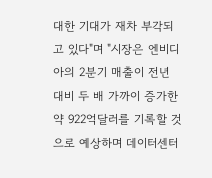대한 기대가 재차 부각되고 있다"며 "시장은 엔비디아의 2분기 매출이 전년 대비 두 배 가까이 증가한 약 922억달러를 기록할 것으로 예상하며 데이터센터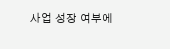사업 성장 여부에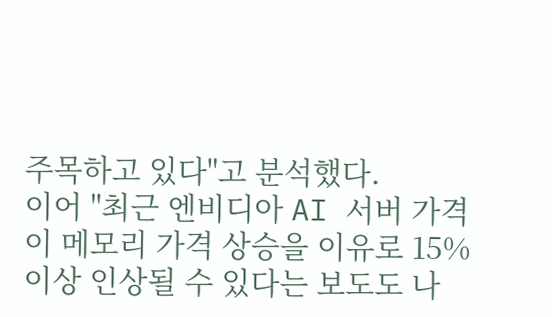주목하고 있다"고 분석했다.
이어 "최근 엔비디아 AI 서버 가격이 메모리 가격 상승을 이유로 15% 이상 인상될 수 있다는 보도도 나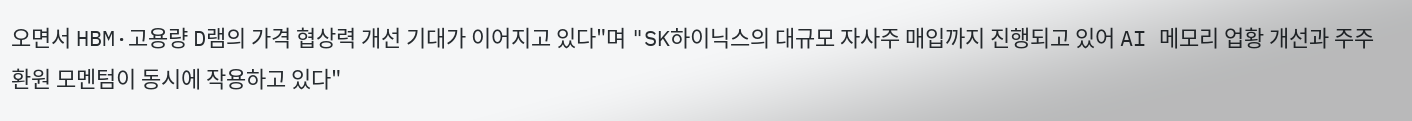오면서 HBM·고용량 D램의 가격 협상력 개선 기대가 이어지고 있다"며 "SK하이닉스의 대규모 자사주 매입까지 진행되고 있어 AI 메모리 업황 개선과 주주환원 모멘텀이 동시에 작용하고 있다"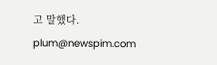고 말했다.
plum@newspim.com